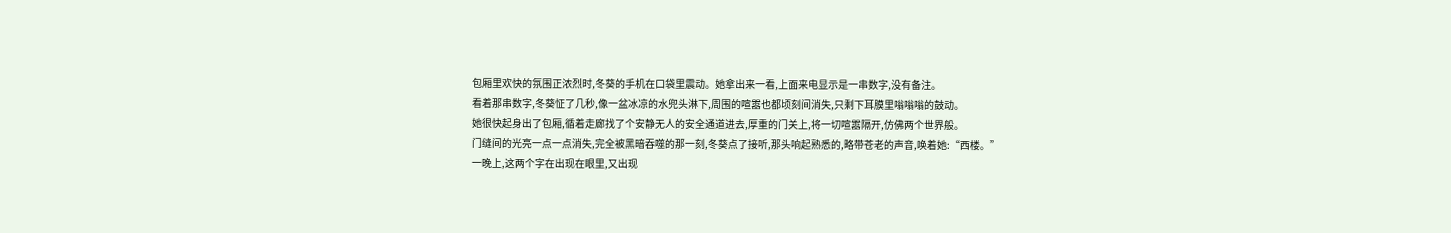包厢里欢快的氛围正浓烈时,冬葵的手机在口袋里震动。她拿出来一看,上面来电显示是一串数字,没有备注。
看着那串数字,冬葵怔了几秒,像一盆冰凉的水兜头淋下,周围的喧嚣也都顷刻间消失,只剩下耳膜里嗡嗡嗡的鼓动。
她很快起身出了包厢,循着走廊找了个安静无人的安全通道进去,厚重的门关上,将一切喧嚣隔开,仿佛两个世界般。
门缝间的光亮一点一点消失,完全被黑暗吞噬的那一刻,冬葵点了接听,那头响起熟悉的,略带苍老的声音,唤着她:“西楼。”
一晚上,这两个字在出现在眼里,又出现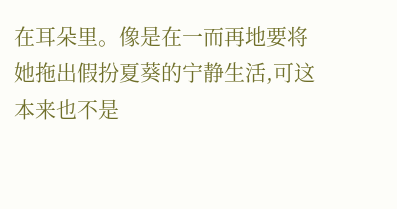在耳朵里。像是在一而再地要将她拖出假扮夏葵的宁静生活,可这本来也不是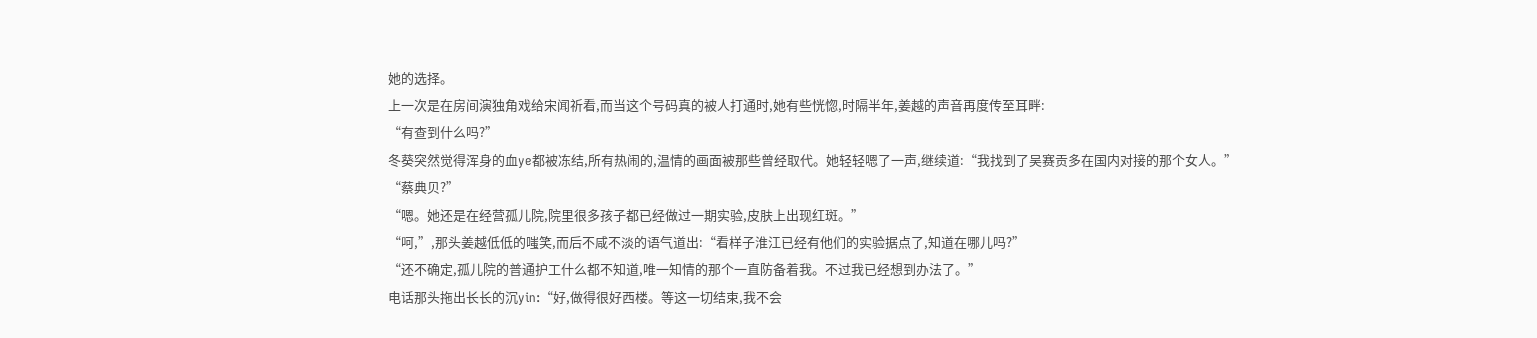她的选择。
上一次是在房间演独角戏给宋闻祈看,而当这个号码真的被人打通时,她有些恍惚,时隔半年,姜越的声音再度传至耳畔:
“有查到什么吗?”
冬葵突然觉得浑身的血ye都被冻结,所有热闹的,温情的画面被那些曾经取代。她轻轻嗯了一声,继续道:“我找到了吴赛贡多在国内对接的那个女人。”
“蔡典贝?”
“嗯。她还是在经营孤儿院,院里很多孩子都已经做过一期实验,皮肤上出现红斑。”
“呵,”,那头姜越低低的嗤笑,而后不咸不淡的语气道出:“看样子淮江已经有他们的实验据点了,知道在哪儿吗?”
“还不确定,孤儿院的普通护工什么都不知道,唯一知情的那个一直防备着我。不过我已经想到办法了。”
电话那头拖出长长的沉yin:“好,做得很好西楼。等这一切结束,我不会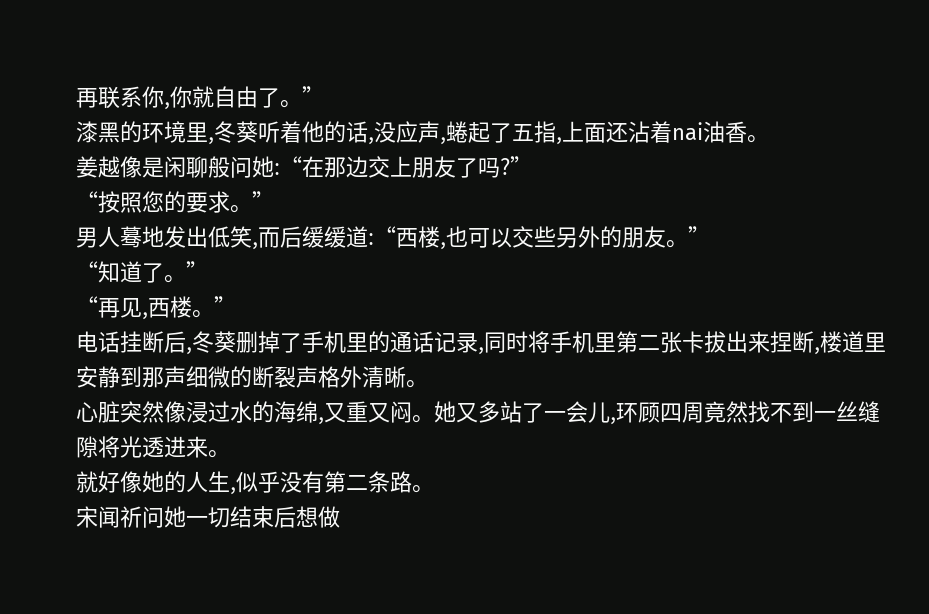再联系你,你就自由了。”
漆黑的环境里,冬葵听着他的话,没应声,蜷起了五指,上面还沾着nai油香。
姜越像是闲聊般问她:“在那边交上朋友了吗?”
“按照您的要求。”
男人蓦地发出低笑,而后缓缓道:“西楼,也可以交些另外的朋友。”
“知道了。”
“再见,西楼。”
电话挂断后,冬葵删掉了手机里的通话记录,同时将手机里第二张卡拔出来捏断,楼道里安静到那声细微的断裂声格外清晰。
心脏突然像浸过水的海绵,又重又闷。她又多站了一会儿,环顾四周竟然找不到一丝缝隙将光透进来。
就好像她的人生,似乎没有第二条路。
宋闻祈问她一切结束后想做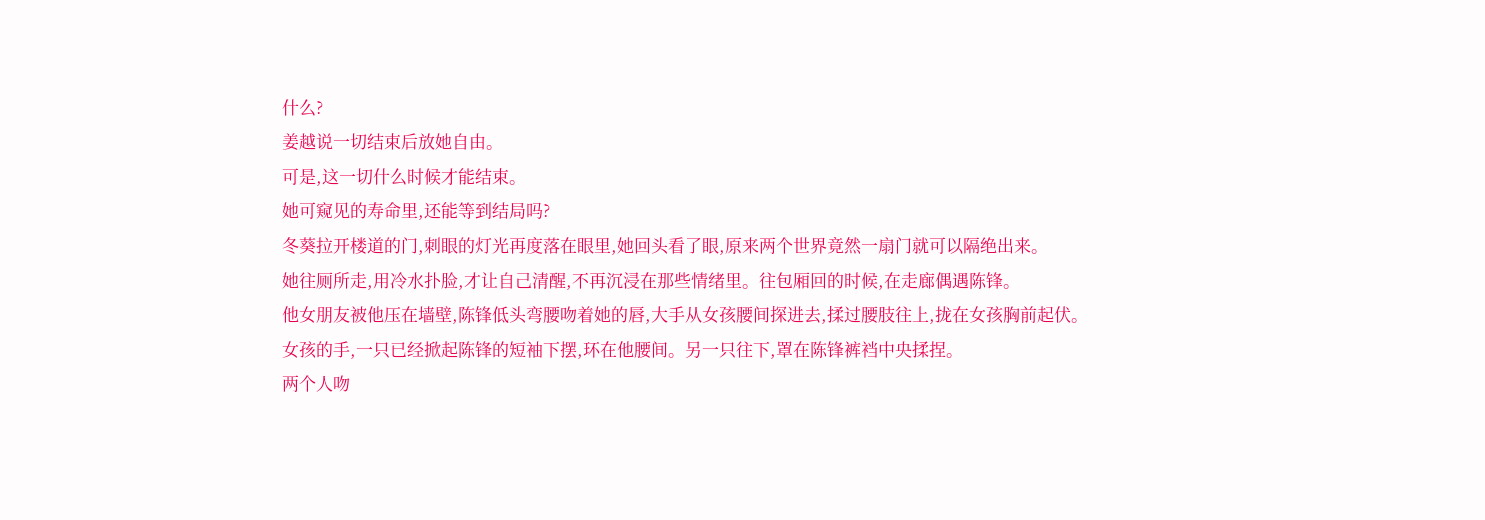什么?
姜越说一切结束后放她自由。
可是,这一切什么时候才能结束。
她可窥见的寿命里,还能等到结局吗?
冬葵拉开楼道的门,刺眼的灯光再度落在眼里,她回头看了眼,原来两个世界竟然一扇门就可以隔绝出来。
她往厕所走,用冷水扑脸,才让自己清醒,不再沉浸在那些情绪里。往包厢回的时候,在走廊偶遇陈锋。
他女朋友被他压在墙壁,陈锋低头弯腰吻着她的唇,大手从女孩腰间探进去,揉过腰肢往上,拢在女孩胸前起伏。
女孩的手,一只已经掀起陈锋的短袖下摆,环在他腰间。另一只往下,罩在陈锋裤裆中央揉捏。
两个人吻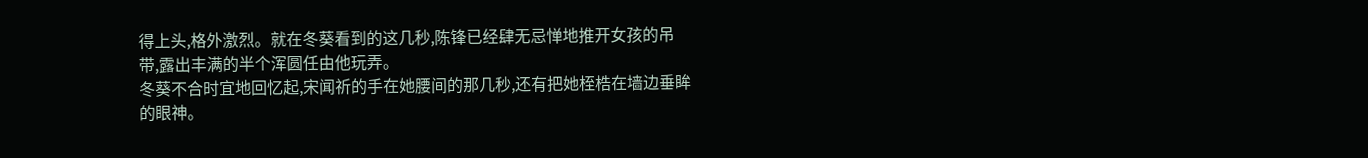得上头,格外激烈。就在冬葵看到的这几秒,陈锋已经肆无忌惮地推开女孩的吊带,露出丰满的半个浑圆任由他玩弄。
冬葵不合时宜地回忆起,宋闻祈的手在她腰间的那几秒,还有把她桎梏在墙边垂眸的眼神。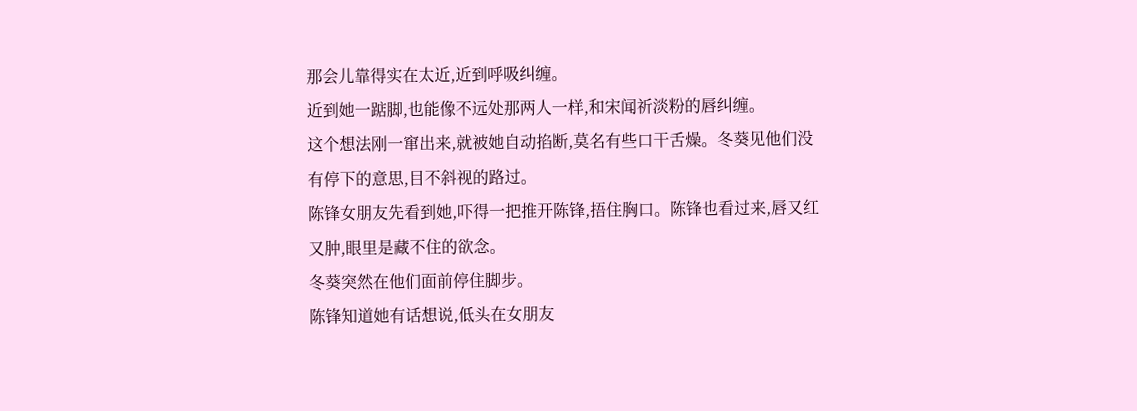那会儿靠得实在太近,近到呼吸纠缠。
近到她一踮脚,也能像不远处那两人一样,和宋闻祈淡粉的唇纠缠。
这个想法刚一窜出来,就被她自动掐断,莫名有些口干舌燥。冬葵见他们没有停下的意思,目不斜视的路过。
陈锋女朋友先看到她,吓得一把推开陈锋,捂住胸口。陈锋也看过来,唇又红又肿,眼里是藏不住的欲念。
冬葵突然在他们面前停住脚步。
陈锋知道她有话想说,低头在女朋友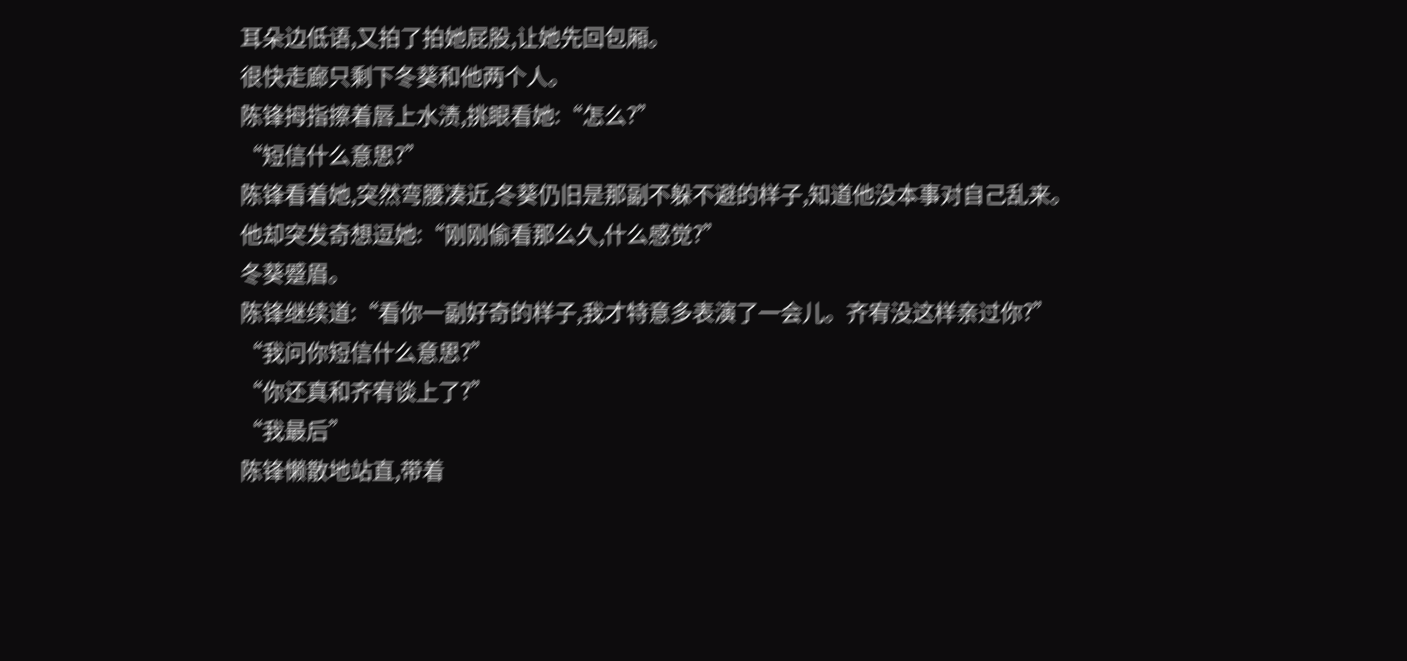耳朵边低语,又拍了拍她屁股,让她先回包厢。
很快走廊只剩下冬葵和他两个人。
陈锋拇指擦着唇上水渍,挑眼看她:“怎么?”
“短信什么意思?”
陈锋看着她,突然弯腰凑近,冬葵仍旧是那副不躲不避的样子,知道他没本事对自己乱来。
他却突发奇想逗她:“刚刚偷看那么久,什么感觉?”
冬葵蹙眉。
陈锋继续道:“看你一副好奇的样子,我才特意多表演了一会儿。齐宥没这样亲过你?”
“我问你短信什么意思?”
“你还真和齐宥谈上了?”
“我最后”
陈锋懒散地站直,带着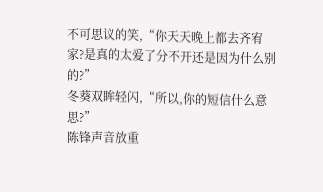不可思议的笑,“你天天晚上都去齐宥家?是真的太爱了分不开还是因为什么别的?”
冬葵双眸轻闪,“所以,你的短信什么意思?”
陈锋声音放重